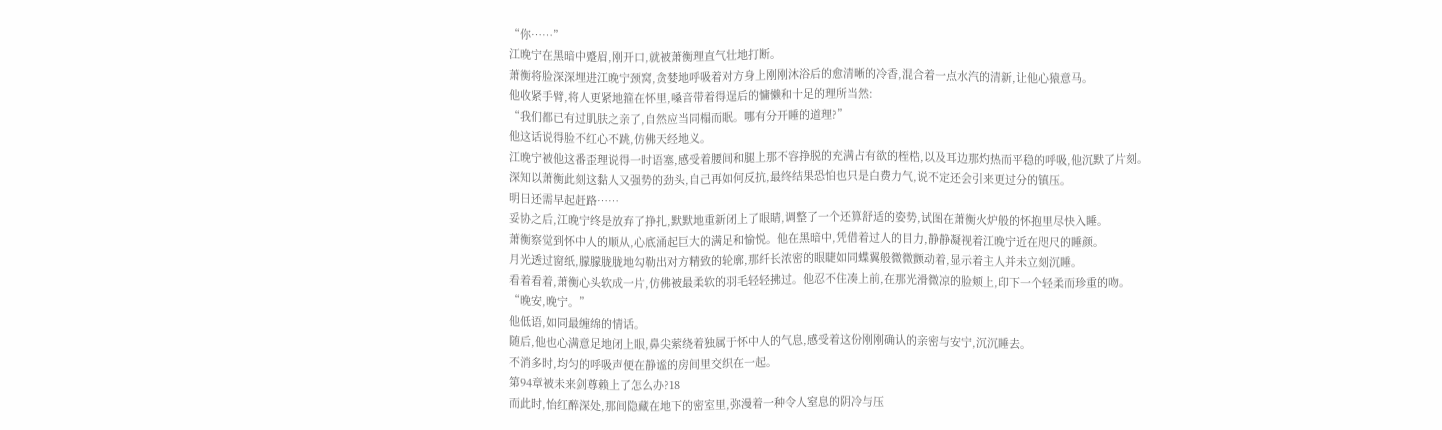“你……”
江晚宁在黑暗中蹙眉,刚开口,就被萧衡理直气壮地打断。
萧衡将脸深深埋进江晚宁颈窝,贪婪地呼吸着对方身上刚刚沐浴后的愈清晰的冷香,混合着一点水汽的清新,让他心猿意马。
他收紧手臂,将人更紧地箍在怀里,嗓音带着得逞后的慵懒和十足的理所当然:
“我们都已有过肌肤之亲了,自然应当同榻而眠。哪有分开睡的道理?”
他这话说得脸不红心不跳,仿佛天经地义。
江晚宁被他这番歪理说得一时语塞,感受着腰间和腿上那不容挣脱的充满占有欲的桎梏,以及耳边那灼热而平稳的呼吸,他沉默了片刻。
深知以萧衡此刻这黏人又强势的劲头,自己再如何反抗,最终结果恐怕也只是白费力气,说不定还会引来更过分的镇压。
明日还需早起赶路……
妥协之后,江晚宁终是放弃了挣扎,默默地重新闭上了眼睛,调整了一个还算舒适的姿势,试图在萧衡火炉般的怀抱里尽快入睡。
萧衡察觉到怀中人的顺从,心底涌起巨大的满足和愉悦。他在黑暗中,凭借着过人的目力,静静凝视着江晚宁近在咫尺的睡颜。
月光透过窗纸,朦朦胧胧地勾勒出对方精致的轮廓,那纤长浓密的眼睫如同蝶翼般微微颤动着,显示着主人并未立刻沉睡。
看着看着,萧衡心头软成一片,仿佛被最柔软的羽毛轻轻拂过。他忍不住凑上前,在那光滑微凉的脸颊上,印下一个轻柔而珍重的吻。
“晚安,晚宁。”
他低语,如同最缠绵的情话。
随后,他也心满意足地闭上眼,鼻尖萦绕着独属于怀中人的气息,感受着这份刚刚确认的亲密与安宁,沉沉睡去。
不消多时,均匀的呼吸声便在静谧的房间里交织在一起。
第94章被未来剑尊赖上了怎么办?18
而此时,怡红醉深处,那间隐藏在地下的密室里,弥漫着一种令人窒息的阴冷与压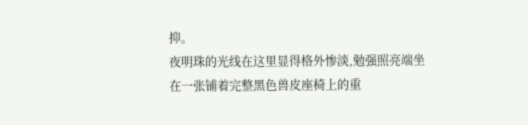抑。
夜明珠的光线在这里显得格外惨淡,勉强照亮端坐在一张铺着完整黑色兽皮座椅上的重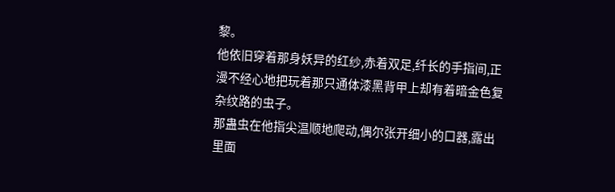黎。
他依旧穿着那身妖异的红纱,赤着双足,纤长的手指间,正漫不经心地把玩着那只通体漆黑背甲上却有着暗金色复杂纹路的虫子。
那蛊虫在他指尖温顺地爬动,偶尔张开细小的口器,露出里面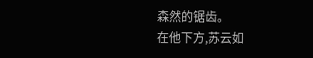森然的锯齿。
在他下方,苏云如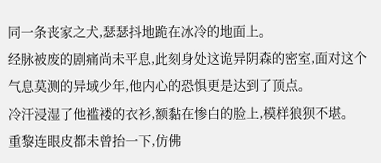同一条丧家之犬,瑟瑟抖地跪在冰冷的地面上。
经脉被废的剧痛尚未平息,此刻身处这诡异阴森的密室,面对这个气息莫测的异域少年,他内心的恐惧更是达到了顶点。
冷汗浸湿了他褴褛的衣衫,额黏在惨白的脸上,模样狼狈不堪。
重黎连眼皮都未曾抬一下,仿佛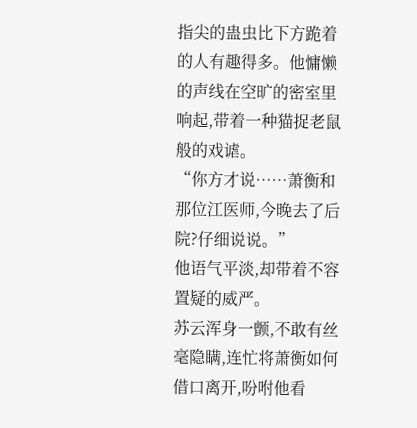指尖的蛊虫比下方跪着的人有趣得多。他慵懒的声线在空旷的密室里响起,带着一种猫捉老鼠般的戏谑。
“你方才说……萧衡和那位江医师,今晚去了后院?仔细说说。”
他语气平淡,却带着不容置疑的威严。
苏云浑身一颤,不敢有丝毫隐瞒,连忙将萧衡如何借口离开,吩咐他看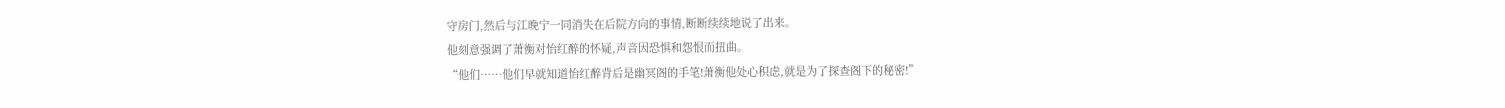守房门,然后与江晚宁一同消失在后院方向的事情,断断续续地说了出来。
他刻意强调了萧衡对怡红醉的怀疑,声音因恐惧和怨恨而扭曲。
“他们……他们早就知道怡红醉背后是幽冥阁的手笔!萧衡他处心积虑,就是为了探查阁下的秘密!”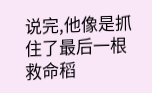说完,他像是抓住了最后一根救命稻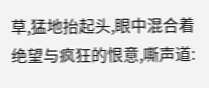草,猛地抬起头,眼中混合着绝望与疯狂的恨意,嘶声道: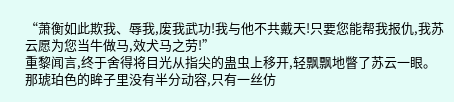“萧衡如此欺我、辱我,废我武功!我与他不共戴天!只要您能帮我报仇,我苏云愿为您当牛做马,效犬马之劳!”
重黎闻言,终于舍得将目光从指尖的蛊虫上移开,轻飘飘地瞥了苏云一眼。
那琥珀色的眸子里没有半分动容,只有一丝仿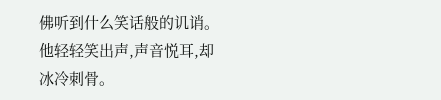佛听到什么笑话般的讥诮。他轻轻笑出声,声音悦耳,却冰冷刺骨。